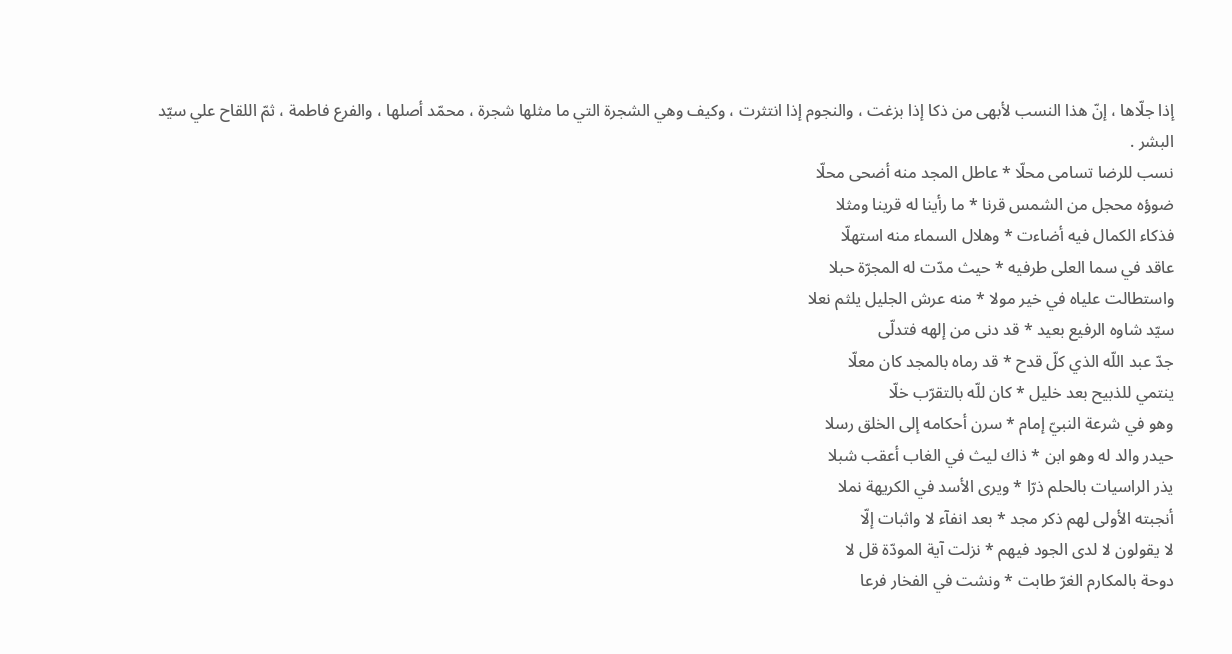إذا جلّاها ، إنّ هذا النسب لأبهى من ذكا إذا بزغت ، والنجوم إذا انتثرت ، وكيف وهي الشجرة التي ما مثلها شجرة ، محمّد أصلها ، والفرع فاطمة ، ثمّ اللقاح علي سيّد البشر .
نسب للرضا تسامى محلّا * عاطل المجد منه أضحى محلّا
ضوؤه محجل من الشمس قرنا * ما رأينا له قرينا ومثلا
فذكاء الكمال فيه أضاءت * وهلال السماء منه استهلّا
عاقد في سما العلى طرفيه * حيث مدّت له المجرّة حبلا
واستطالت علياه في خير مولا * منه عرش الجليل يلثم نعلا
سيّد شاوه الرفيع بعيد * قد دنى من إلهه فتدلّى
جدّ عبد اللّه الذي كلّ قدح * قد رماه بالمجد كان معلّا
ينتمي للذبيح بعد خليل * كان للّه بالتقرّب خلّا
وهو في شرعة النبيّ إمام * سرن أحكامه إلى الخلق رسلا
حيدر والد له وهو ابن * ذاك ليث في الغاب أعقب شبلا
يذر الراسيات بالحلم ذرّا * ويرى الأسد في الكريهة نملا
أنجبته الأولى لهم ذكر مجد * بعد انفآء لا واثبات إلّا
لا يقولون لا لدى الجود فيهم * نزلت آية المودّة قل لا
دوحة بالمكارم الغرّ طابت * ونشت في الفخار فرعا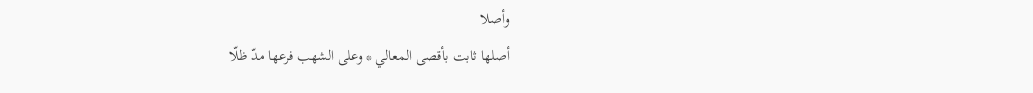وأصلا
أصلها ثابت بأقصى المعالي * وعلى الشهب فرعها مدّ ظلّا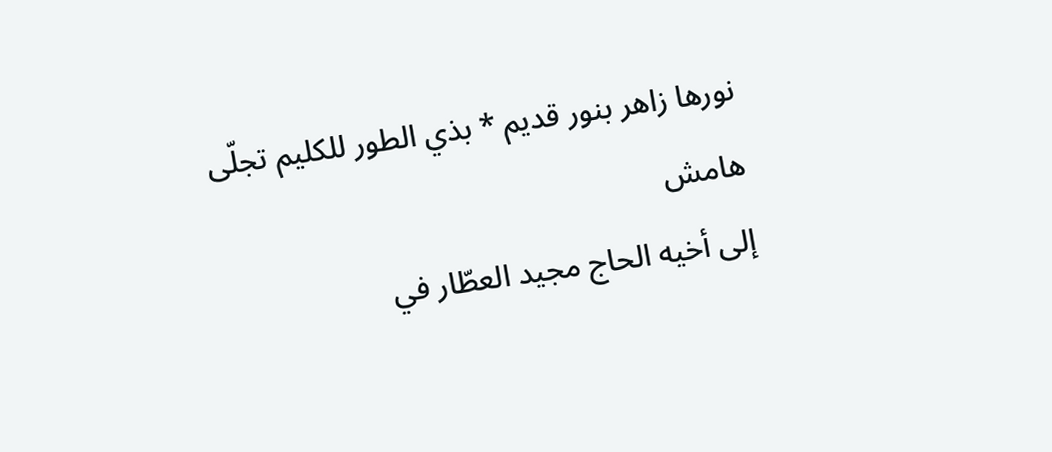نورها زاهر بنور قديم * بذي الطور للكليم تجلّى
هامش
إلى أخيه الحاج مجيد العطّار في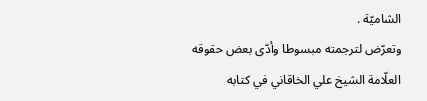الشاميّة .
وتعرّض لترجمته مبسوطا وأدّى بعض حقوقه العلّامة الشيخ علي الخاقاني في كتابه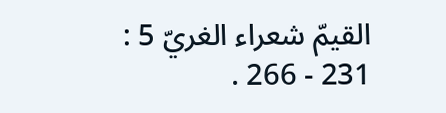القيمّ شعراء الغريّ 5 : 231 - 266 .